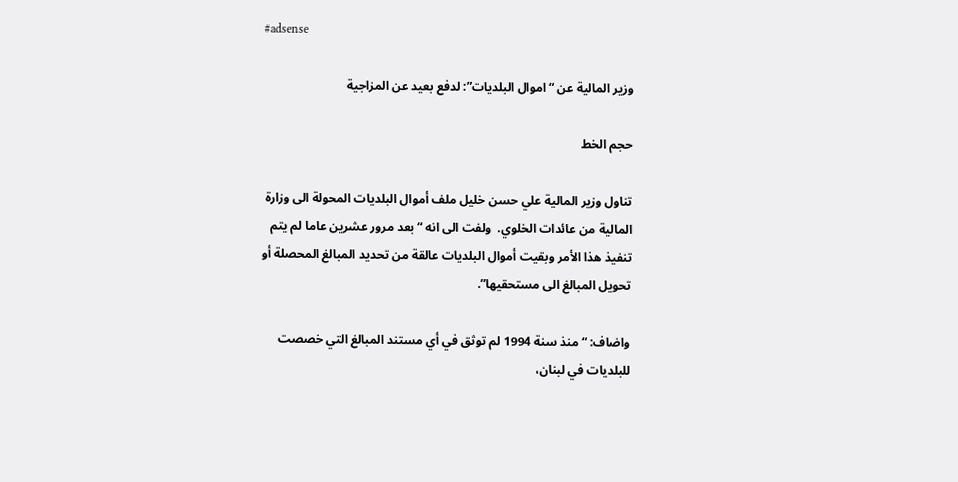#adsense

وزير المالية عن “اموال البلديات”: لدفع بعيد عن المزاجية

حجم الخط

تناول وزير المالية علي حسن خليل ملف أموال البلديات المحولة الى وزارة المالية من عائدات الخلوي.  ولفت الى انه “بعد مرور عشرين عاما لم يتم تنفيذ هذا الأمر وبقيت أموال البلديات عالقة من تحديد المبالغ المحصلة أو تحويل المبالغ الى مستحقيها”.

واضاف: “منذ سنة 1994 لم توثق في أي مستند المبالغ التي خصصت للبلديات في لبنان،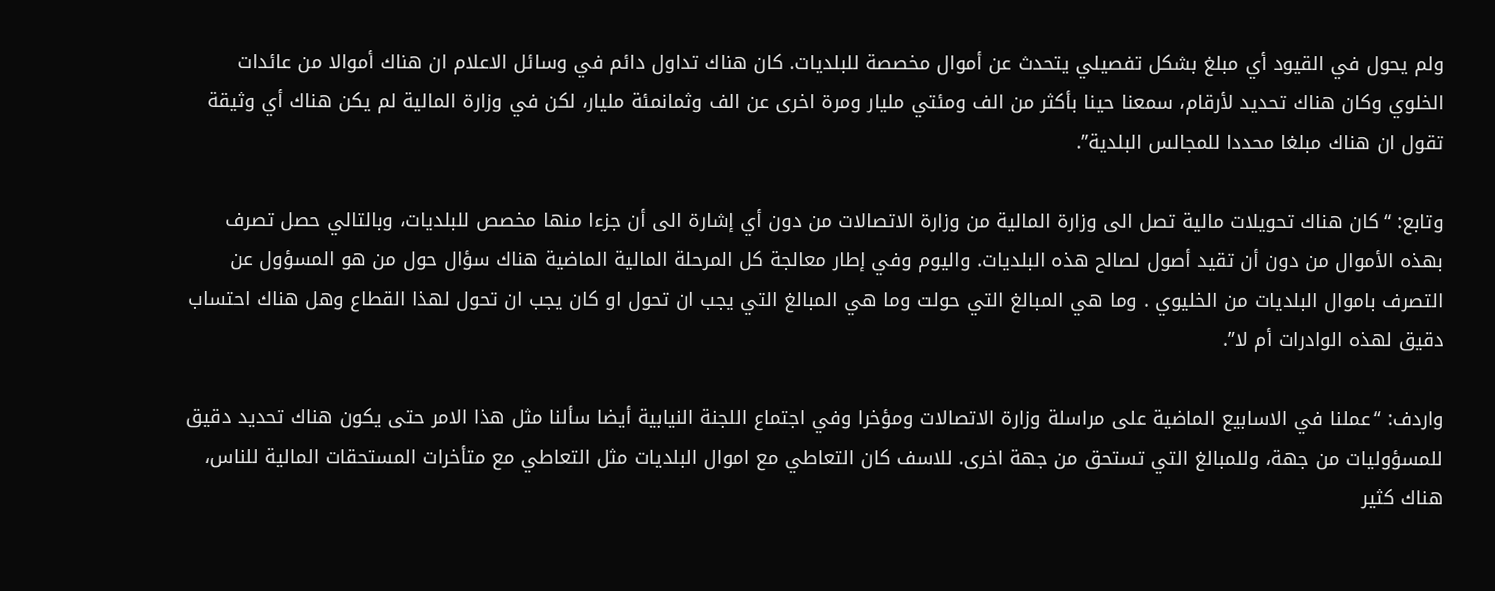ولم يحول في القيود أي مبلغ بشكل تفصيلي يتحدث عن أموال مخصصة للبلديات. كان هناك تداول دائم في وسائل الاعلام ان هناك أموالا من عائدات الخلوي وكان هناك تحديد لأرقام، سمعنا حينا بأكثر من الف ومئتي مليار ومرة اخرى عن الف وثمانمئة مليار، لكن في وزارة المالية لم يكن هناك أي وثيقة تقول ان هناك مبلغا محددا للمجالس البلدية”.

وتابع: “كان هناك تحويلات مالية تصل الى وزارة المالية من وزارة الاتصالات من دون أي إشارة الى أن جزءا منها مخصص للبلديات، وبالتالي حصل تصرف بهذه الأموال من دون أن تقيد أصول لصالح هذه البلديات. واليوم وفي إطار معالجة كل المرحلة المالية الماضية هناك سؤال حول من هو المسؤول عن التصرف باموال البلديات من الخليوي . وما هي المبالغ التي حولت وما هي المبالغ التي يجب ان تحول او كان يجب ان تحول لهذا القطاع وهل هناك احتساب دقيق لهذه الوادرات أم لا”.

واردف: “عملنا في الاسابيع الماضية على مراسلة وزارة الاتصالات ومؤخرا وفي اجتماع اللجنة النيابية أيضا سألنا مثل هذا الامر حتى يكون هناك تحديد دقيق للمسؤوليات من جهة، وللمبالغ التي تستحق من جهة اخرى. للاسف كان التعاطي مع اموال البلديات مثل التعاطي مع متأخرات المستحقات المالية للناس، هناك كثير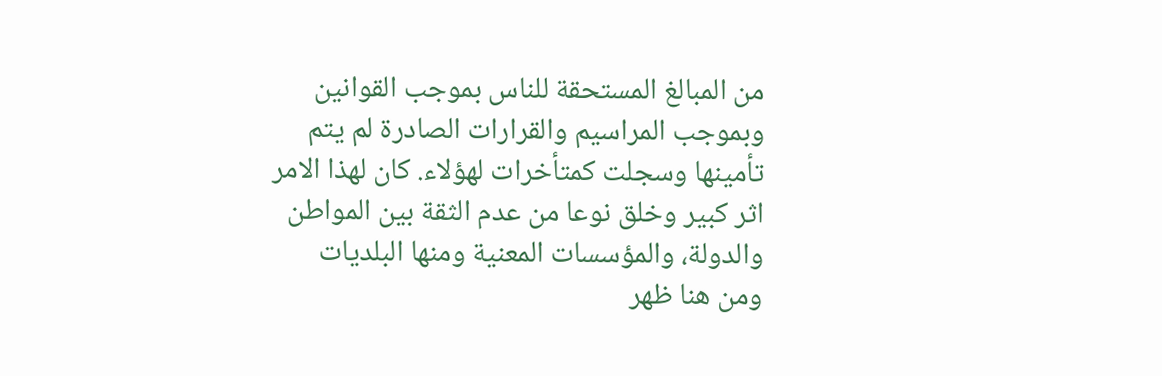من المبالغ المستحقة للناس بموجب القوانين وبموجب المراسيم والقرارات الصادرة لم يتم تأمينها وسجلت كمتأخرات لهؤلاء. كان لهذا الامر اثر كبير وخلق نوعا من عدم الثقة بين المواطن والدولة، والمؤسسات المعنية ومنها البلديات ومن هنا ظهر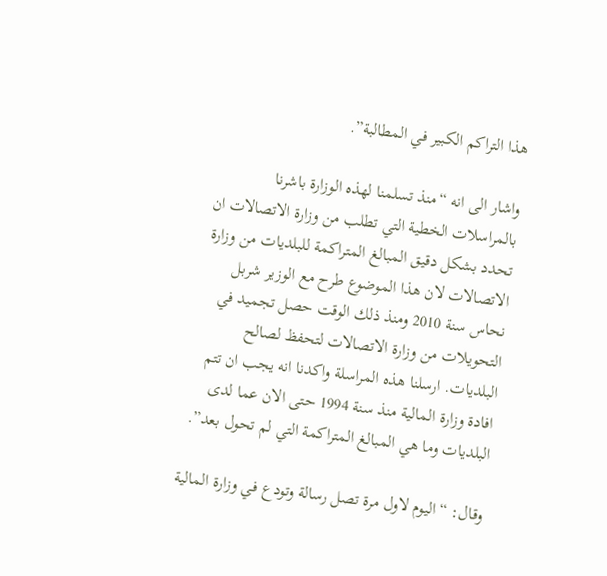هذا التراكم الكبير في المطالبة”.

واشار الى انه “منذ تسلمنا لهذه الوزارة باشرنا بالمراسلات الخطية التي تطلب من وزارة الاتصالات ان تحدد بشكل دقيق المبالغ المتراكمة للبلديات من وزارة الاتصالات لان هذا الموضوع طرح مع الوزير شربل نحاس سنة 2010 ومنذ ذلك الوقت حصل تجميد في التحويلات من وزارة الاتصالات لتحفظ لصالح البلديات. ارسلنا هذه المراسلة واكدنا انه يجب ان تتم افادة وزارة المالية منذ سنة 1994 حتى الان عما لدى البلديات وما هي المبالغ المتراكمة التي لم تحول بعد”.

وقال: “اليوم لاول مرة تصل رسالة وتودع في وزارة المالية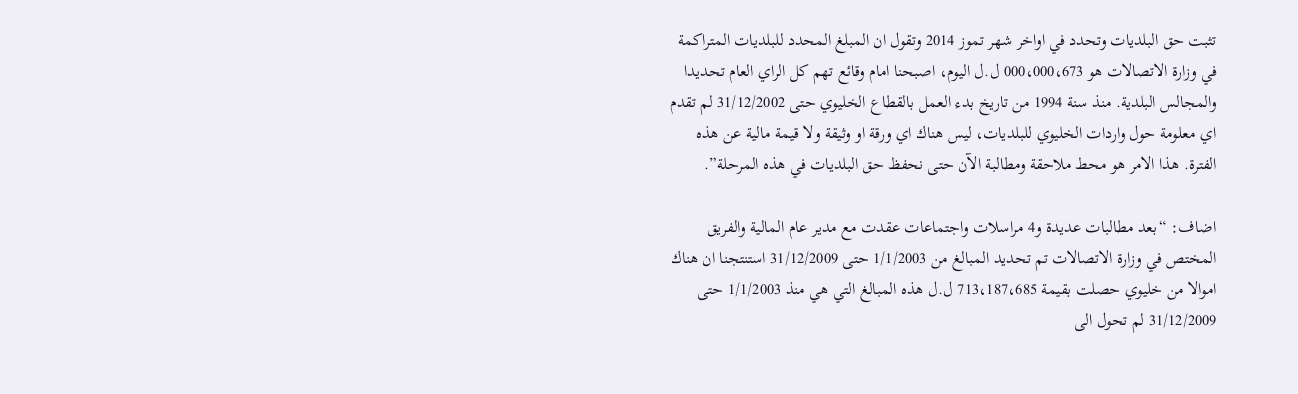تثبت حق البلديات وتحدد في اواخر شهر تموز 2014 وتقول ان المبلغ المحدد للبلديات المتراكمة في وزارة الاتصالات هو 000،000،673 ل.ل اليوم، اصبحنا امام وقائع تهم كل الراي العام تحديدا والمجالس البلدية. منذ سنة 1994 من تاريخ بدء العمل بالقطاع الخليوي حتى 31/12/2002 لم تقدم اي معلومة حول واردات الخليوي للبلديات، ليس هناك اي ورقة او وثيقة ولا قيمة مالية عن هذه الفترة. هذا الامر هو محط ملاحقة ومطالبة الآن حتى نحفظ حق البلديات في هذه المرحلة”.

اضاف: “بعد مطالبات عديدة و4 مراسلات واجتماعات عقدت مع مدير عام المالية والفريق المختص في وزارة الاتصالات تم تحديد المبالغ من 1/1/2003 حتى 31/12/2009 استنتجنا ان هناك اموالا من خليوي حصلت بقيمة 713،187،685 ل.ل هذه المبالغ التي هي منذ 1/1/2003 حتى 31/12/2009 لم تحول الى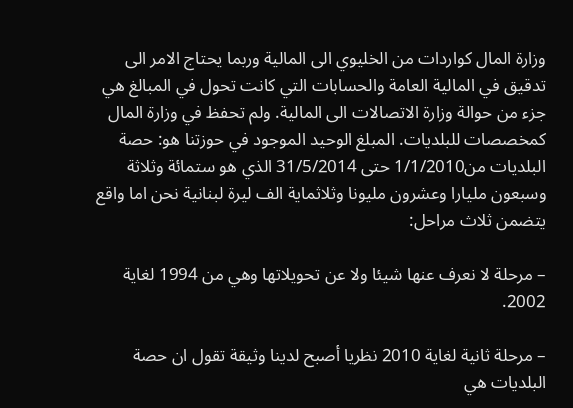وزارة المال كواردات من الخليوي الى المالية وربما يحتاج الامر الى تدقيق في المالية العامة والحسابات التي كانت تحول في المبالغ هي جزء من حوالة وزارة الاتصالات الى المالية. ولم تحفظ في وزارة المال كمخصصات للبلديات. المبلغ الوحيد الموجود في حوزتنا هو: حصة البلديات من1/1/2010 حتى 31/5/2014 الذي هو ستمائة وثلاثة وسبعون مليارا وعشرون مليونا وثلاثماية الف ليرة لبنانية نحن اما واقع يتضمن ثلاث مراحل:

– مرحلة لا نعرف عنها شيئا ولا عن تحويلاتها وهي من 1994 لغاية 2002.

– مرحلة ثانية لغاية 2010 نظريا أصبح لدينا وثيقة تقول ان حصة البلديات هي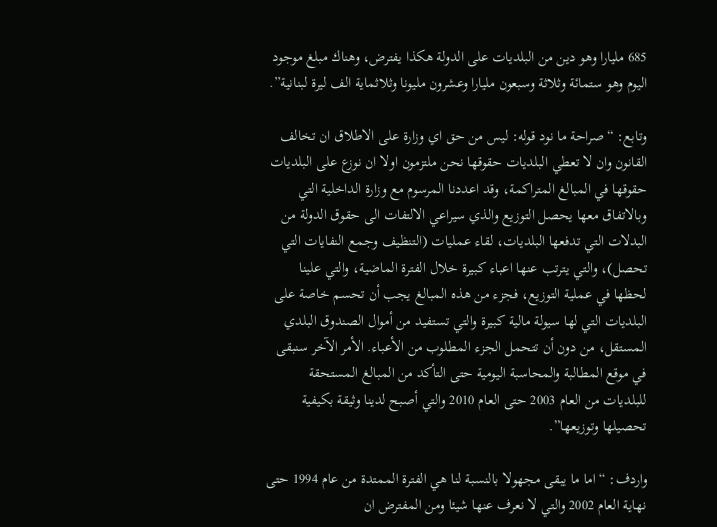685 مليارا وهو دين من البلديات على الدولة هكذا يفترض، وهناك مبلغ موجود اليوم وهو ستمائة وثلاثة وسبعون مليارا وعشرون مليونا وثلاثماية الف ليرة لبنانية”.

وتابع: “صراحة ما نود قوله: ليس من حق اي وزارة على الاطلاق ان تخالف القانون وان لا تعطي البلديات حقوقها نحن ملتزمون اولا ان نوزع على البلديات حقوقها في المبالغ المتراكمة، وقد اعددنا المرسوم مع وزارة الداخلية التي وبالاتفاق معها يحصل التوزيع والذي سيراعي الالتفات الى حقوق الدولة من البدلات التي تدفعها البلديات، لقاء عمليات (التنظيف وجمع النفايات التي تحصل)، والتي يترتب عنها اعباء كبيرة خلال الفترة الماضية، والتي علينا لحظها في عملية التوزيع، فجزء من هذه المبالغ يجب أن تحسم خاصة على البلديات التي لها سيولة مالية كبيرة والتي تستفيد من أموال الصندوق البلدي المستقل، من دون أن تتحمل الجزء المطلوب من الأعباء. الأمر الآخر سنبقى في موقع المطالبة والمحاسبة اليومية حتى التأكد من المبالغ المستحقة للبلديات من العام 2003 حتى العام 2010 والتي أصبح لدينا وثيقة بكيفية تحصيلها وتوزيعها”.

واردف: “اما ما يبقى مجهولا بالنسبة لنا هي الفترة الممتدة من عام 1994 حتى نهاية العام 2002 والتي لا نعرف عنها شيئا ومن المفترض ان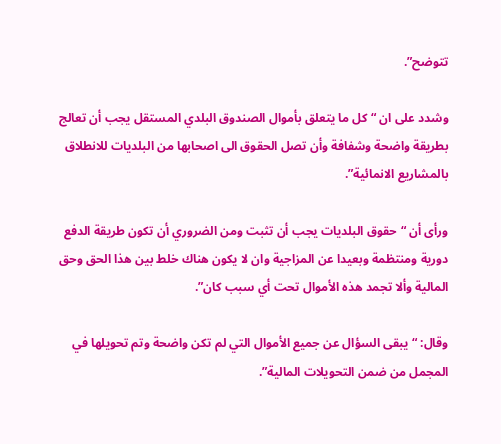تتوضح”.

وشدد على ان “كل ما يتعلق بأموال الصندوق البلدي المستقل يجب أن تعالج بطريقة واضحة وشفافة وأن تصل الحقوق الى اصحابها من البلديات للانطلاق بالمشاريع الانمائية”.

ورأى أن “حقوق البلديات يجب أن تثبت ومن الضروري أن تكون طريقة الدفع دورية ومنتظمة وبعيدا عن المزاجية وان لا يكون هناك خلط بين هذا الحق وحق المالية وألا تجمد هذه الأموال تحت أي سبب كان”.

وقال: “يبقى السؤال عن جميع الأموال التي لم تكن واضحة وتم تحويلها في المجمل من ضمن التحويلات المالية”.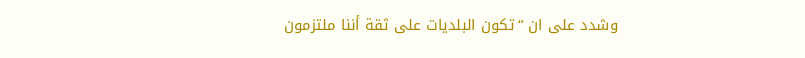وشدد على ان “تكون البلديات على ثقة أننا ملتزمون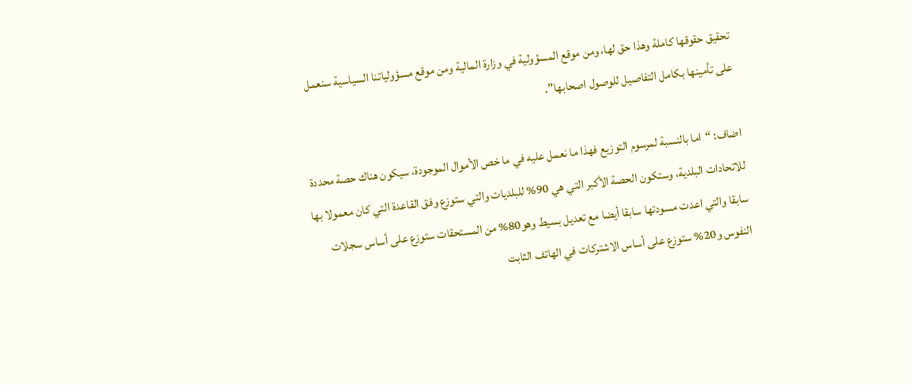تحقيق حقوقها كاملة وهذا حق لها، ومن موقع المسؤولية في وزارة المالية ومن موقع مسؤولياتنا السياسية سنعمل على تأمينها بكامل التفاصيل للوصول اصحابها”.

اضاف: “اما بالنسبة لمرسوم التوزيع فهذا ما نعمل عليه في ما خص الأموال الموجودة، سيكون هناك حصة محددة للاتحادات البلدية، وستكون الحصة الأكبر التي هي 90% للبلديات والتي ستوزع وفق القاعدة التي كان معمولا بها سابقا والتي اعدت مسودتها سابقا أيضا مع تعديل بسيط وهو80% من المستحقات ستوزع على أساس سجلات النفوس و20% ستوزع على أساس الاشتركات في الهاتف الثابت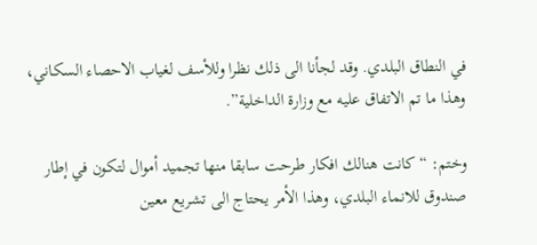في النطاق البلدي. وقد لجأنا الى ذلك نظرا وللأسف لغياب الاحصاء السكاني، وهذا ما تم الاتفاق عليه مع وزارة الداخلية”.

وختم: “كانت هنالك افكار طرحت سابقا منها تجميد أموال لتكون في إطار صندوق للانماء البلدي، وهذا الأمر يحتاج الى تشريع معين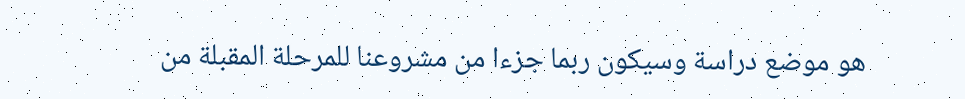هو موضع دراسة وسيكون ربما جزءا من مشروعنا للمرحلة المقبلة من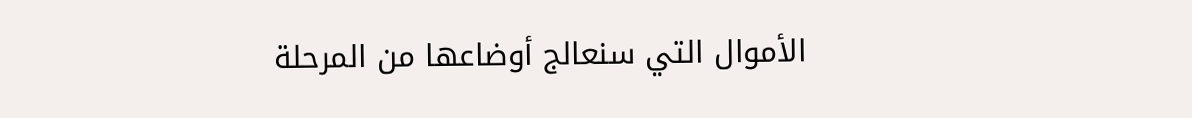الأموال التي سنعالج أوضاعها من المرحلة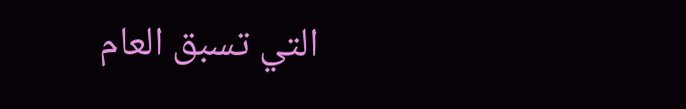التي تسبق العام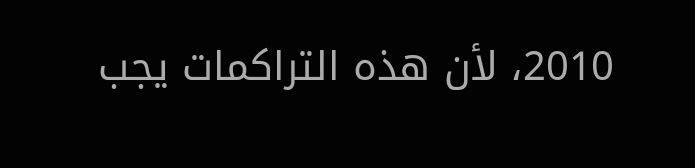2010، لأن هذه التراكمات يجب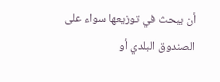أن يبحث في توزيعها سواء على الصندوق البلدي أو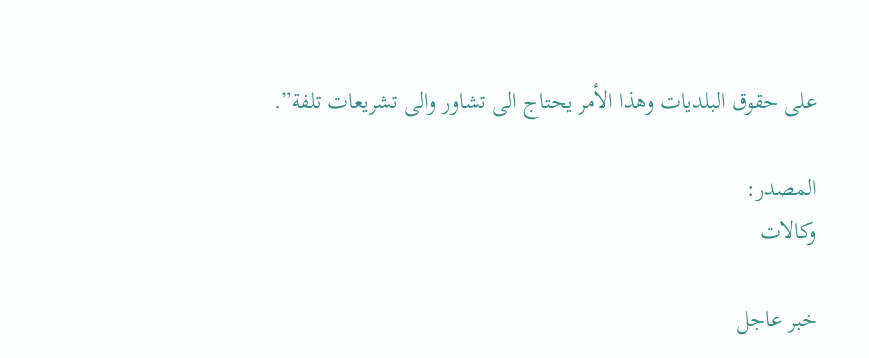على حقوق البلديات وهذا الأمر يحتاج الى تشاور والى تشريعات تلفة”.

المصدر:
وكالات

خبر عاجل